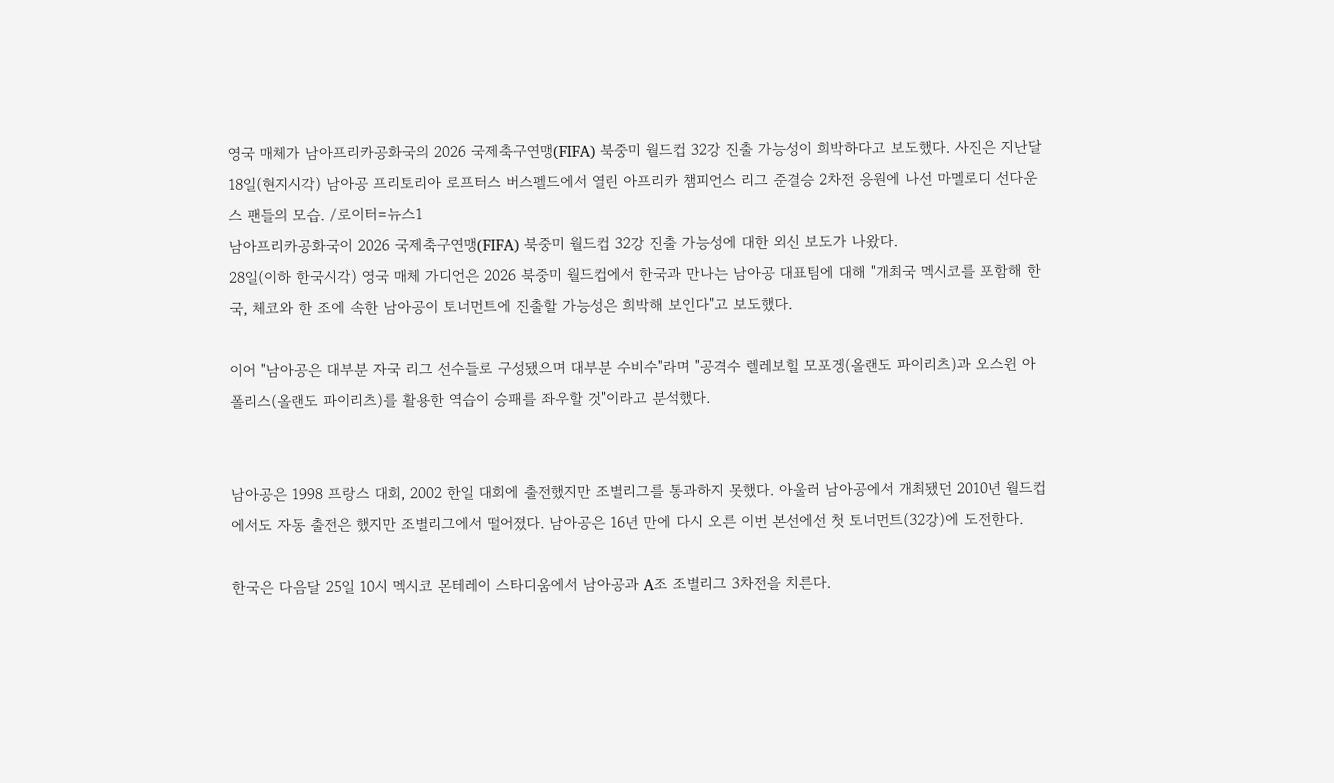영국 매체가 남아프리카공화국의 2026 국제축구연맹(FIFA) 북중미 월드컵 32강 진출 가능성이 희박하다고 보도했다. 사진은 지난달 18일(현지시각) 남아공 프리토리아 로프터스 버스펠드에서 열린 아프리카 챔피언스 리그 준결승 2차전 응원에 나선 마멜로디 선다운스 팬들의 모습. /로이터=뉴스1
남아프리카공화국이 2026 국제축구연맹(FIFA) 북중미 월드컵 32강 진출 가능성에 대한 외신 보도가 나왔다.
28일(이하 한국시각) 영국 매체 가디언은 2026 북중미 월드컵에서 한국과 만나는 남아공 대표팀에 대해 "개최국 멕시코를 포함해 한국, 체코와 한 조에 속한 남아공이 토너먼트에 진출할 가능성은 희박해 보인다"고 보도했다.

이어 "남아공은 대부분 자국 리그 선수들로 구성됐으며 대부분 수비수"라며 "공격수 렐레보힐 모포겡(올랜도 파이리츠)과 오스윈 아폴리스(올랜도 파이리츠)를 활용한 역습이 승패를 좌우할 것"이라고 분석했다.


남아공은 1998 프랑스 대회, 2002 한일 대회에 출전했지만 조별리그를 통과하지 못했다. 아울러 남아공에서 개최됐던 2010년 월드컵에서도 자동 출전은 했지만 조별리그에서 떨어졌다. 남아공은 16년 만에 다시 오른 이번 본선에선 첫 토너먼트(32강)에 도전한다.

한국은 다음달 25일 10시 멕시코 몬테레이 스타디움에서 남아공과 A조 조별리그 3차전을 치른다.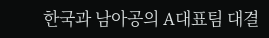한국과 남아공의 A대표팀 대결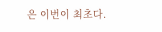은 이번이 최초다.